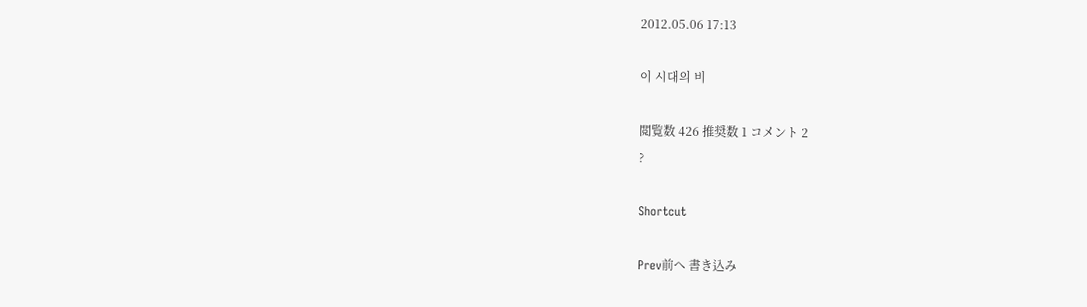2012.05.06 17:13

이 시대의 비

閲覧数 426 推奨数 1 コメント 2
?

Shortcut

Prev前へ 書き込み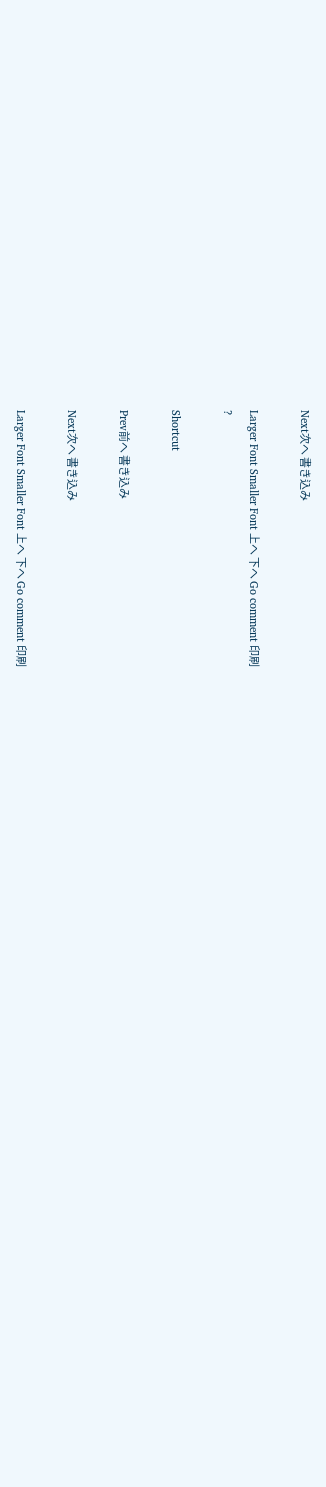Next次へ 書き込み

Larger Font Smaller Font 上へ 下へ Go comment 印刷
?

Shortcut

Prev前へ 書き込み

Next次へ 書き込み

Larger Font Smaller Font 上へ 下へ Go comment 印刷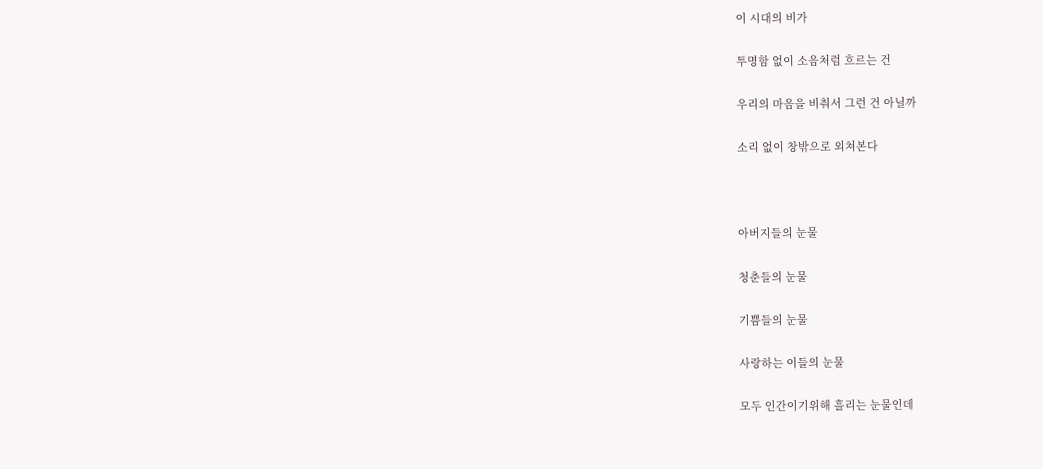이 시대의 비가

투명함 없이 소음처럼 흐르는 건

우리의 마음을 비춰서 그런 건 아닐까

소리 없이 창밖으로 외쳐본다



아버지들의 눈물

청춘들의 눈물

기쁨들의 눈물

사랑하는 이들의 눈물

모두 인간이기위해 흘리는 눈물인데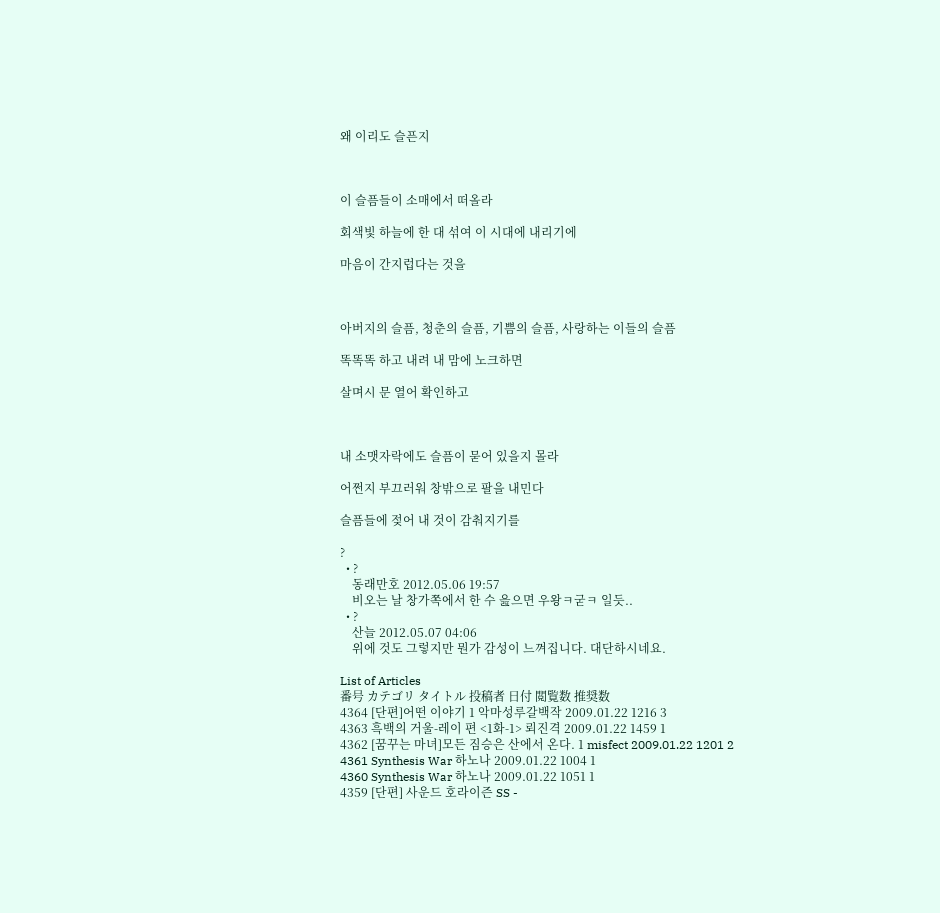왜 이리도 슬픈지



이 슬픔들이 소매에서 떠올라

회색빛 하늘에 한 대 섞여 이 시대에 내리기에

마음이 간지럽다는 것을



아버지의 슬픔, 청춘의 슬픔, 기쁨의 슬픔, 사랑하는 이들의 슬픔

똑똑똑 하고 내려 내 맘에 노크하면

살며시 문 열어 확인하고



내 소맷자락에도 슬픔이 묻어 있을지 몰라

어쩐지 부끄러워 창밖으로 팔을 내민다

슬픔들에 젖어 내 것이 감춰지기를

?
  • ?
    동래만호 2012.05.06 19:57
    비오는 날 창가쪽에서 한 수 읊으면 우왕ㅋ굳ㅋ 일듯..
  • ?
    산늘 2012.05.07 04:06
    위에 것도 그렇지만 뭔가 감성이 느껴집니다. 대단하시네요.

List of Articles
番号 カテゴリ タイトル 投稿者 日付 閲覧数 推奨数
4364 [단편]어떤 이야기 1 악마성루갈백작 2009.01.22 1216 3
4363 흑백의 거울-레이 편 <1화-1> 뢰진격 2009.01.22 1459 1
4362 [꿈꾸는 마녀]모든 짐승은 산에서 온다. 1 misfect 2009.01.22 1201 2
4361 Synthesis War 하노나 2009.01.22 1004 1
4360 Synthesis War 하노나 2009.01.22 1051 1
4359 [단편] 사운드 호라이즌 SS -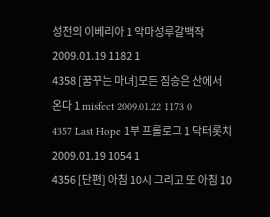성전의 이베리아 1 악마성루갈백작 2009.01.19 1182 1
4358 [꿈꾸는 마녀]모든 짐승은 산에서 온다 1 misfect 2009.01.22 1173 0
4357 Last Hope 1부 프롤로그 1 닥터롯치 2009.01.19 1054 1
4356 [단편] 아침 10시 그리고 또 아침 10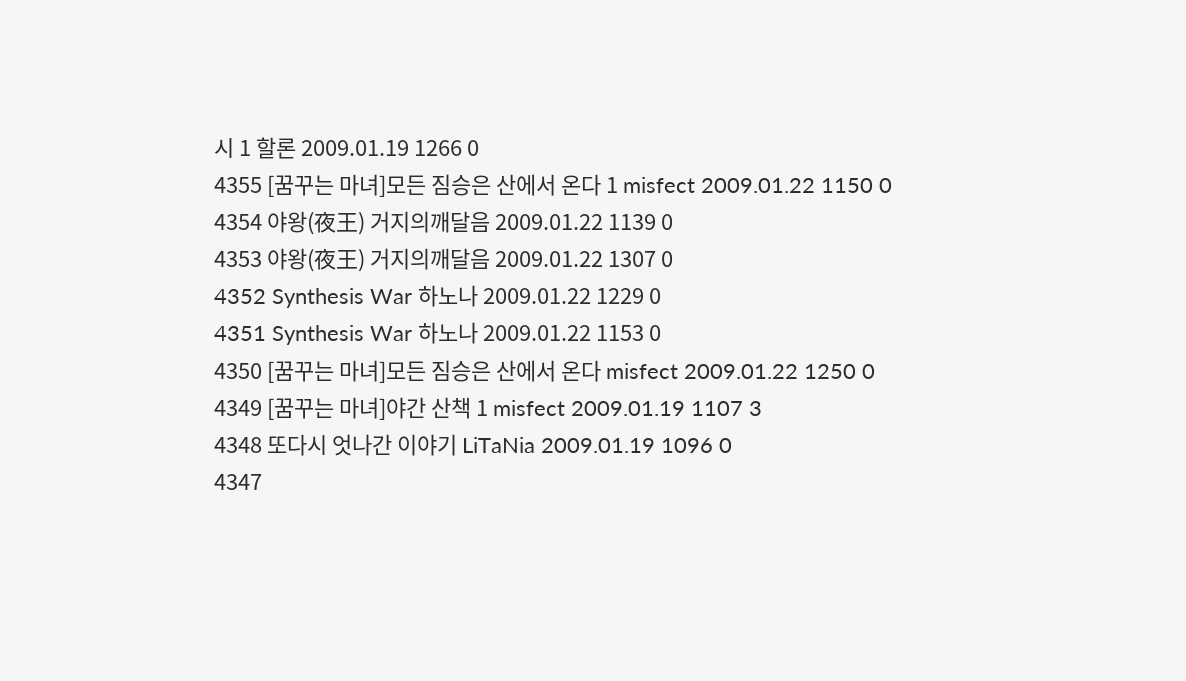시 1 할론 2009.01.19 1266 0
4355 [꿈꾸는 마녀]모든 짐승은 산에서 온다 1 misfect 2009.01.22 1150 0
4354 야왕(夜王) 거지의깨달음 2009.01.22 1139 0
4353 야왕(夜王) 거지의깨달음 2009.01.22 1307 0
4352 Synthesis War 하노나 2009.01.22 1229 0
4351 Synthesis War 하노나 2009.01.22 1153 0
4350 [꿈꾸는 마녀]모든 짐승은 산에서 온다 misfect 2009.01.22 1250 0
4349 [꿈꾸는 마녀]야간 산책 1 misfect 2009.01.19 1107 3
4348 또다시 엇나간 이야기 LiTaNia 2009.01.19 1096 0
4347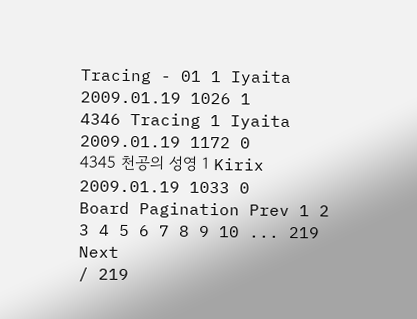Tracing - 01 1 Iyaita 2009.01.19 1026 1
4346 Tracing 1 Iyaita 2009.01.19 1172 0
4345 천공의 성영 1 Kirix 2009.01.19 1033 0
Board Pagination Prev 1 2 3 4 5 6 7 8 9 10 ... 219 Next
/ 219